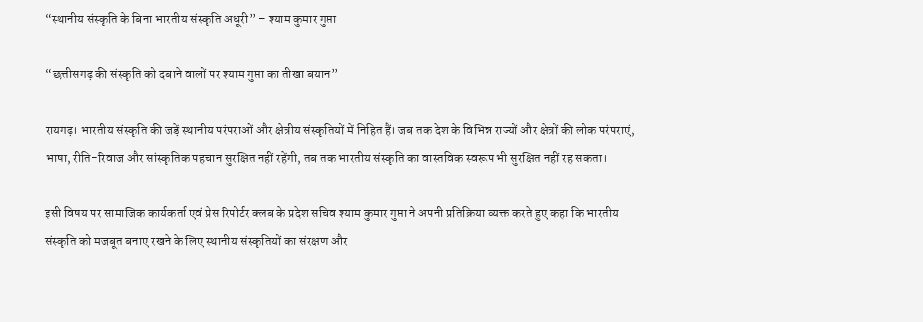“स्थानीय संस्कृति के बिना भारतीय संस्कृति अधूरी” – श्याम कुमार गुप्ता

“छत्तीसगढ़ की संस्कृति को दबाने वालों पर श्याम गुप्ता का तीखा बयान”

रायगढ़। भारतीय संस्कृति की जड़ें स्थानीय परंपराओं और क्षेत्रीय संस्कृतियों में निहित हैं। जब तक देश के विभिन्न राज्यों और क्षेत्रों की लोक परंपराएं, भाषा, रीति-रिवाज और सांस्कृतिक पहचान सुरक्षित नहीं रहेंगी, तब तक भारतीय संस्कृति का वास्तविक स्वरूप भी सुरक्षित नहीं रह सकता।

इसी विषय पर सामाजिक कार्यकर्ता एवं प्रेस रिपोर्टर क्लब के प्रदेश सचिव श्याम कुमार गुप्ता ने अपनी प्रतिक्रिया व्यक्त करते हुए कहा कि भारतीय संस्कृति को मजबूत बनाए रखने के लिए स्थानीय संस्कृतियों का संरक्षण और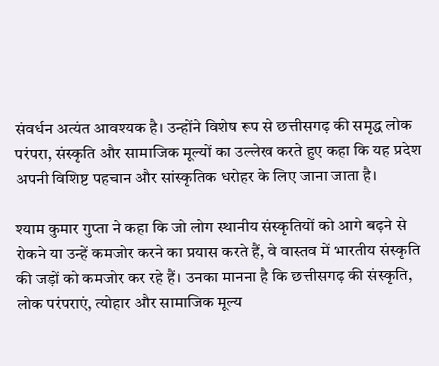संवर्धन अत्यंत आवश्यक है। उन्होंने विशेष रूप से छत्तीसगढ़ की समृद्ध लोक परंपरा, संस्कृति और सामाजिक मूल्यों का उल्लेख करते हुए कहा कि यह प्रदेश अपनी विशिष्ट पहचान और सांस्कृतिक धरोहर के लिए जाना जाता है।

श्याम कुमार गुप्ता ने कहा कि जो लोग स्थानीय संस्कृतियों को आगे बढ़ने से रोकने या उन्हें कमजोर करने का प्रयास करते हैं, वे वास्तव में भारतीय संस्कृति की जड़ों को कमजोर कर रहे हैं। उनका मानना है कि छत्तीसगढ़ की संस्कृति, लोक परंपराएं, त्योहार और सामाजिक मूल्य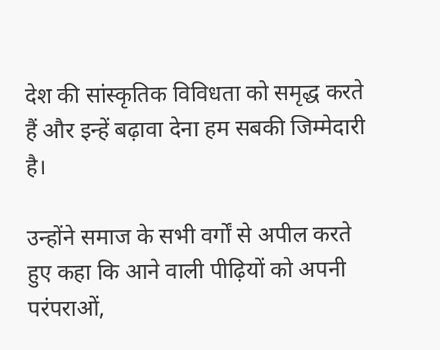देश की सांस्कृतिक विविधता को समृद्ध करते हैं और इन्हें बढ़ावा देना हम सबकी जिम्मेदारी है।

उन्होंने समाज के सभी वर्गों से अपील करते हुए कहा कि आने वाली पीढ़ियों को अपनी परंपराओं,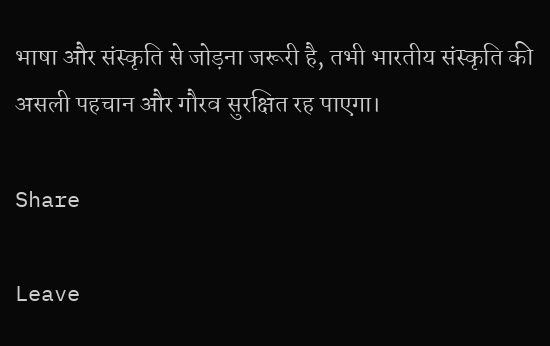भाषा और संस्कृति से जोड़ना जरूरी है, तभी भारतीय संस्कृति की असली पहचान और गौरव सुरक्षित रह पाएगा।

Share

Leave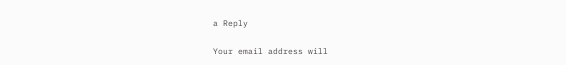a Reply

Your email address will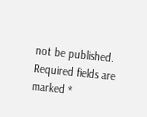not be published. Required fields are marked *